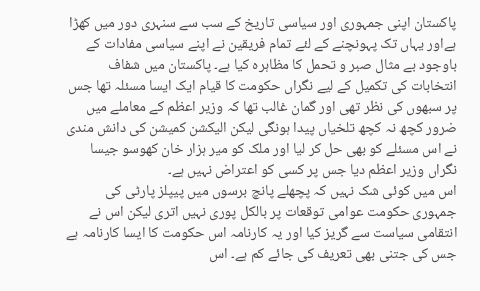پاکستان اپنی جمہوری اور سیاسی تاریخ کے سب سے سنہری دور میں کھڑا ہےاور یہاں تک پہونچنے کے لئے تمام فریقین نے اپنے سیاسی مفادات کے باوجود بے مثال صبر و تحمل کا مظاہرہ کیا ہے۔ پاکستان میں شفاف انتخابات کی تکمیل کے لیے نگراں حکومت کا قیام ایک ایسا مسئلہ تھا جس پر سبھوں کی نظر تھی اور گمان غالب تھا کہ وزیر اعظم کے معاملے میں ضرور کچھ نہ کچھ تلخیاں پیدا ہونگی لیکن الیکشن کمیشن کی دانش مندی نے اس مسئلے کو بھی حل کر لیا اور ملک کو میر ہزار خان کھوسو جیسا نگراں وزیر اعظم دیا جس پر کسی کو اعتراض نہیں ہے۔
اس میں کوئی شک نہیں کہ پچھلے پانچ برسوں میں پیپلز پارٹی کی جمہوری حکومت عوامی توقعات پر بالکل پوری نہیں اتری لیکن اس نے انتقامی سیاست سے گریز کیا اور یہ کارنامہ اس حکومت کا ایسا کارنامہ ہے جس کی جتنی بھی تعریف کی جائے کم ہے۔ اس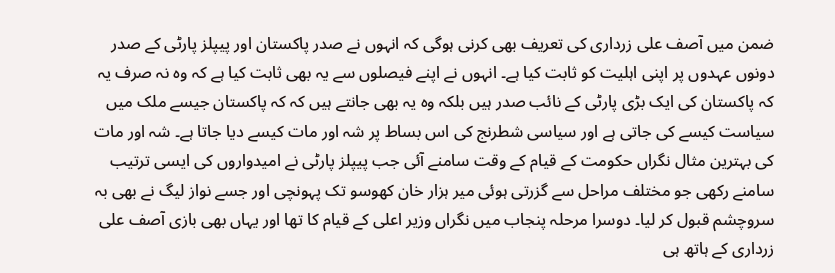ضمن میں آصف علی زرداری کی تعریف بھی کرنی ہوگی کہ انہوں نے صدر پاکستان اور پیپلز پارٹی کے صدر دونوں عہدوں پر اپنی اہلیت کو ثابت کیا ہے۔ انہوں نے اپنے فیصلوں سے یہ بھی ثابت کیا ہے کہ وہ نہ صرف یہ کہ پاکستان کی ایک بڑی پارٹی کے نائب صدر ہیں بلکہ وہ یہ بھی جانتے ہیں کہ کہ پاکستان جیسے ملک میں سیاست کیسے کی جاتی ہے اور سیاسی شطرنج کی اس بساط پر شہ اور مات کیسے دیا جاتا ہے۔ شہ اور مات کی بہترین مثال نگراں حکومت کے قیام کے وقت سامنے آئی جب پیپلز پارٹی نے امیدواروں کی ایسی ترتیب سامنے رکھی جو مختلف مراحل سے گزرتی ہوئی میر ہزار خان کھوسو تک پہونچی اور جسے نواز لیگ نے بھی بہ سروچشم قبول کر لیا۔ دوسرا مرحلہ پنجاب میں نگراں وزیر اعلی کے قیام کا تھا اور یہاں بھی بازی آصف علی زرداری کے ہاتھ ہی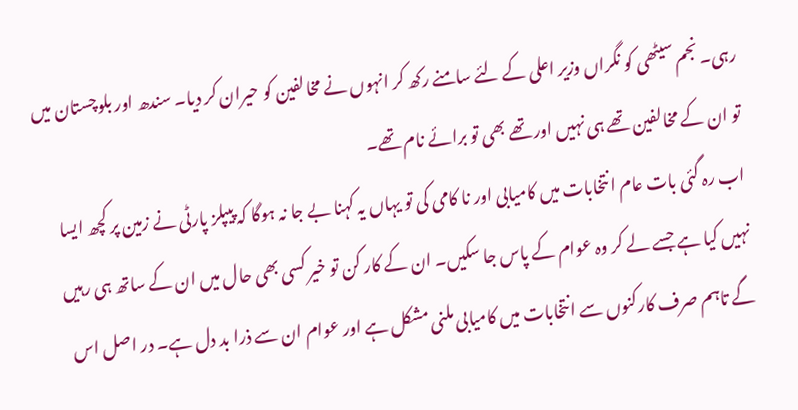رہی۔ نجم سیٹھی کو نگراں وزیر اعلی کے لئے سامنے رکھ کر انہوں نے مخالفین کو حیران کر دیا۔ سندھ اور بلوچستان میں تو ان کے مخالفین تھے ہی نہیں اور تھے بھی تو برائے نام تھے۔
اب رہ گئی بات عام انتخابات میں کامیابی اور نا کامی کی تو یہاں یہ کہنا بے جا نہ ہوگا کہ پیپلز پارٹی نے زمین پر کچھ ایسا نہیں کیا ہے جسے لے کر وہ عوام کے پاس جا سکیں۔ ان کے کار کن تو خیر کسی بھی حال میں ان کے ساتھ ہی رہیں گے تاہم صرف کارکنوں سے انتخابات میں کامیابی ملنی مشکل ہے اور عوام ان سے ذرا بد دل ہے۔ در اصل اس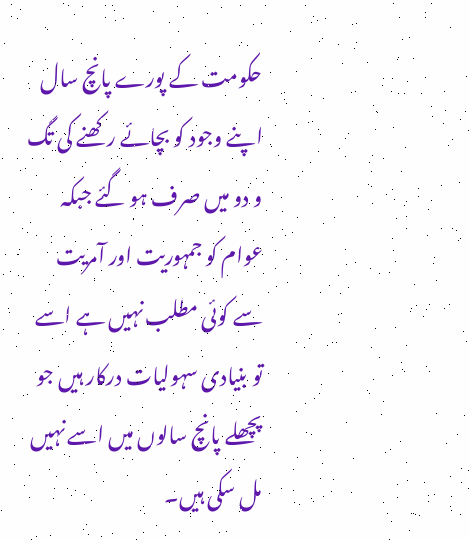حکومت کے پورے پانچ سال اپنے وجود کو بچائے رکھنے کی تگ و دو میں صرف ہو گئے جبکہ عوام کو جمہوریت اور آمریت سے کوئی مطلب نہیں ہے اسے تو بنیادی سہولیات درکار ہیں جو پچھلے پانچ سالوں میں اسے نہیں مل سکی ہیں۔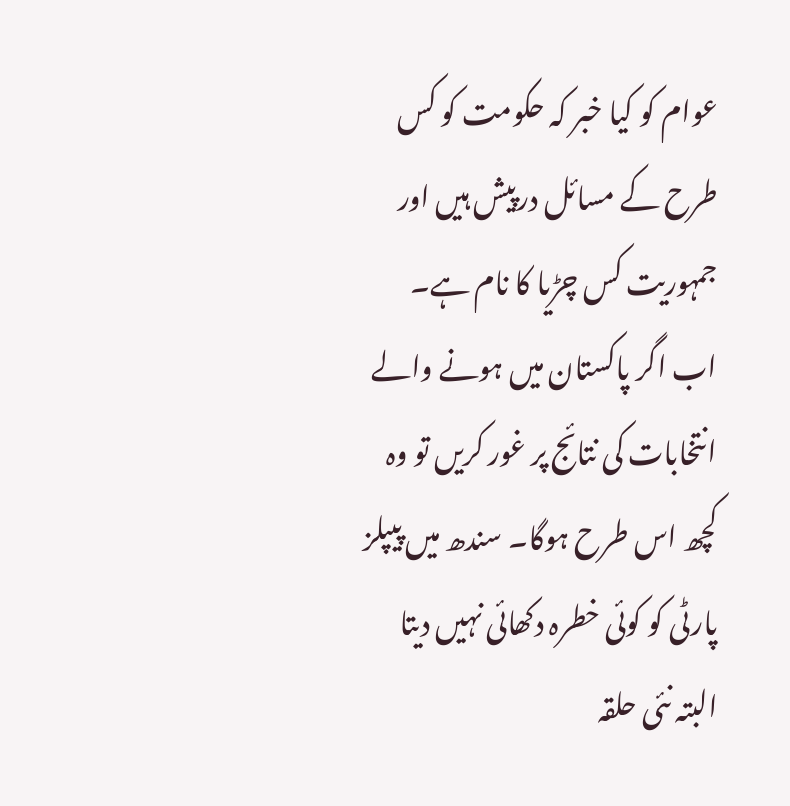عوام کو کیا خبر کہ حکومت کو کس طرح کے مسائل درپیش ہیں اور جمہوریت کس چڑیا کا نام ہے۔
اب اگر پاکستان میں ہونے والے انتخابات کی نتائج پر غور کریں تو وہ کچھ اس طرح ہوگا۔ سندھ میں پیپلز پارٹی کو کوئی خطرہ دکھائی نہیں دیتا البتہ نئی حلقہ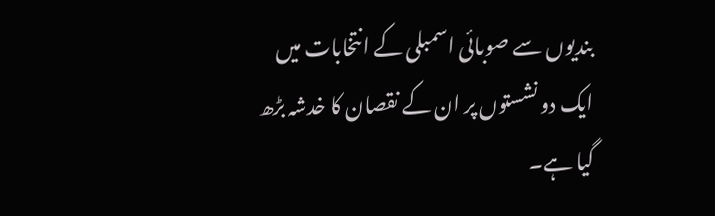بندیوں سے صوبائی اسمبلی کے انتخابات میں ایک دو نشستوں پر ان کے نقصان کا خدشہ بڑھ گیا ہے۔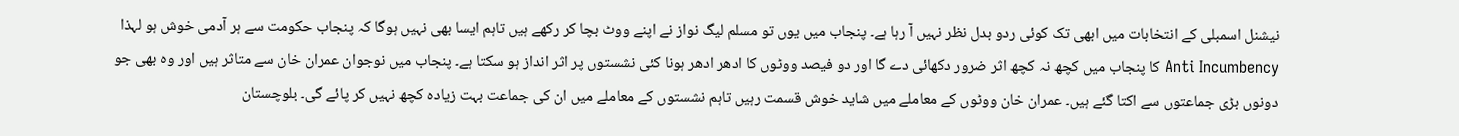نیشنل اسمبلی کے انتخابات میں ابھی تک کوئی ردو بدل نظر نہیں آ رہا ہے۔ پنجاب میں یوں تو مسلم لیگ نواز نے اپنے ووٹ بچا کر رکھے ہیں تاہم ایسا بھی نہیں ہوگا کہ پنجاب حکومت سے ہر آدمی خوش ہو لہذا Anti Incumbency کا پنجاب میں کچھ نہ کچھ اثر ضرور دکھائی دے گا اور دو فیصد ووٹوں کا ادھر ادھر ہونا کئی نشستوں پر اثر انداز ہو سکتا ہے۔ پنجاب میں نوجوان عمران خان سے متاثر ہیں اور وہ بھی جو دونوں بڑی جماعتوں سے اکتا گئے ہیں۔ عمران خان ووٹوں کے معاملے میں شاید خوش قسمت رہیں تاہم نشستوں کے معاملے میں ان کی جماعت بہت زیادہ کچھ نہیں کر پائے گی۔ بلوچستان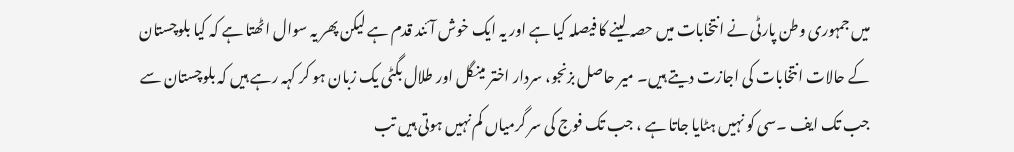میں جمہوری وطن پارٹی نے انتخابات میں حصہ لینے کا فیصلہ کیا ہے اور یہ ایک خوش آئند قدم ہے لیکن پھر یہ سوال اٹھتا ہے کہ کیا بلوچستان کے حالات انتخابات کی اجازت دیتے ہیں۔ میر حاصل بزنجو، سردار اختر مینگل اور طلال بگٹی یک زبان ہو کر کہہ رہے ہیں کہ بلوچستان سے جب تک ایف ۔سی کو نہیں ہٹایا جاتا ہے ، جب تک فوج کی سر گرمیاں کم نہیں ہوتی ہیں تب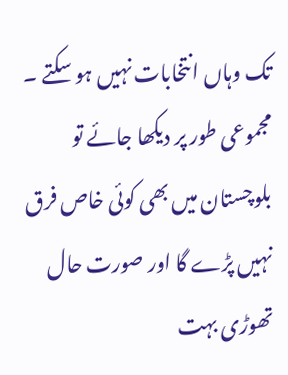تک وہاں انتخابات نہیں ہو سکتے ۔ مجموعی طور پر دیکھا جائے تو بلوچستان میں بھی کوئی خاص فرق نہیں پڑے گا اور صورت حال تھوڑی بہت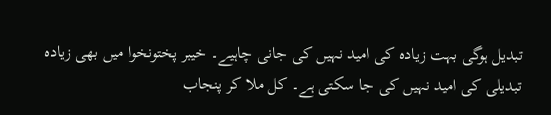تبدیل ہوگی بہت زیادہ کی امید نہیں کی جانی چاہیے۔ خیبر پختونخوا میں بھی زیادہ تبدیلی کی امید نہیں کی جا سکتی ہے۔ کل ملا کر پنجاب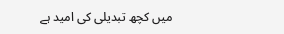میں کچھ تبدیلی کی امید ہے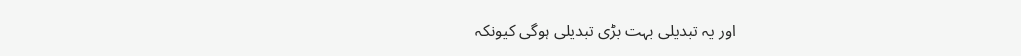اور یہ تبدیلی بہت بڑی تبدیلی ہوگی کیونکہ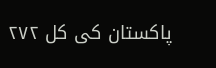پاکستان کی کل ۲۷۲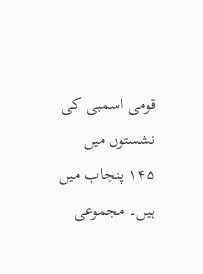قومی اسمبی کی نشستوں میں ۱۴۵ پنجاب میں ہیں۔ مجموعی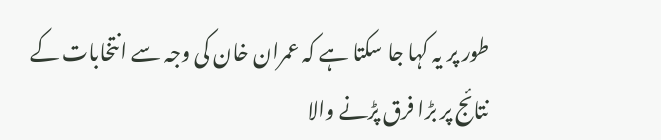طور پر یہ کہا جا سکتا ہے کہ عمران خان کی وجہ سے انتخابات کے نتائج پر بڑا فرق پڑنے والا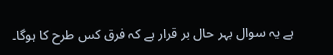ہے یہ سوال بہر حال بر قرار ہے کہ فرق کس طرح کا ہوگا۔